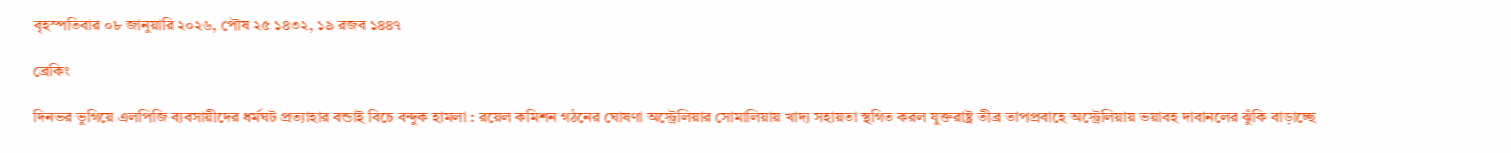বৃহস্পতিবার ০৮ জানুয়ারি ২০২৬, পৌষ ২৫ ১৪৩২, ১৯ রজব ১৪৪৭

ব্রেকিং

দিনভর ভুগিয়ে এলপিজি ব্যবসায়ীদের ধর্মঘট প্রত্যাহার বন্ডাই বিচে বন্দুক হামলা : রয়েল কমিশন গঠনের ঘোষণা অস্ট্রেলিয়ার সোমালিয়ায় খাদ্য সহায়তা স্থগিত করল যুক্তরাষ্ট্র তীব্র তাপপ্রবাহে অস্ট্রেলিয়ায় ভয়াবহ দাবানলের ঝুঁকি বাড়াচ্ছে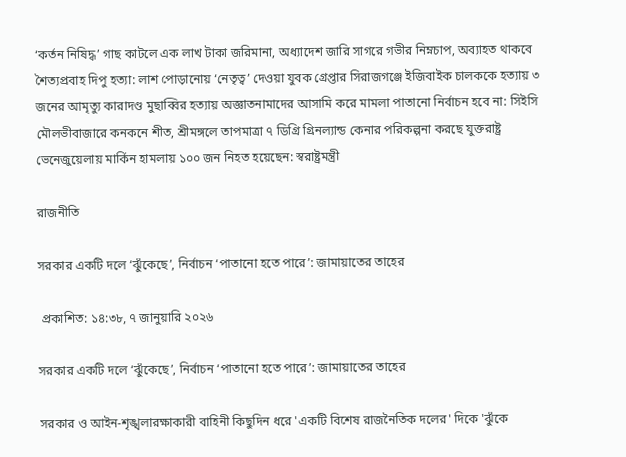‘কর্তন নিষিদ্ধ’ গাছ কাটলে এক লাখ টাকা জরিমানা, অধ্যাদেশ জারি সাগরে গভীর নিম্নচাপ, অব্যাহত থাকবে শৈত্যপ্রবাহ দিপু হত্যা: লাশ পোড়ানোয় ‘নেতৃত্ব’ দেওয়া যুবক গ্রেপ্তার সিরাজগঞ্জে ইজিবাইক চালককে হত্যায় ৩ জনের আমৃত্যু কারাদণ্ড মুছাব্বির হত্যায় অজ্ঞাতনামাদের আসামি করে মামলা পাতানো নির্বাচন হবে না: সিইসি মৌলভীবাজারে কনকনে শীত, শ্রীমঙ্গলে তাপমাত্রা ৭ ডিগ্রি গ্রিনল্যান্ড কেনার পরিকল্পনা করছে যুক্তরাষ্ট্র ভেনেজুয়েলায় মার্কিন হামলায় ১০০ জন নিহত হয়েছেন: স্বরাষ্ট্রমন্ত্রী

রাজনীতি

সরকার একটি দলে ‘ঝুঁকেছে’, নির্বাচন ‘পাতানো হতে পারে’: জামায়াতের তাহের

 প্রকাশিত: ১৪:৩৮, ৭ জানুয়ারি ২০২৬

সরকার একটি দলে ‘ঝুঁকেছে’, নির্বাচন ‘পাতানো হতে পারে’: জামায়াতের তাহের

সরকার ও আইন-শৃঙ্খলারক্ষাকারী বাহিনী কিছুদিন ধরে 'একটি বিশেষ রাজনৈতিক দলের' দিকে 'ঝুঁকে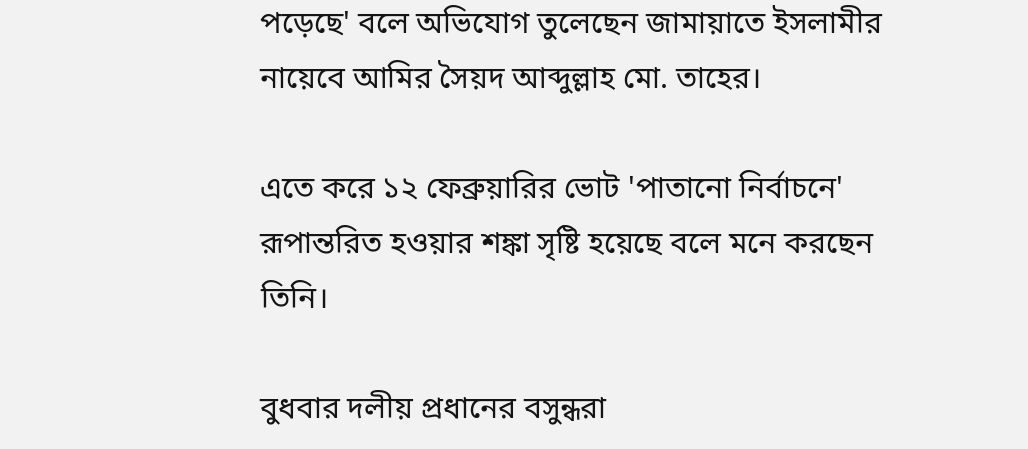পড়েছে' বলে অভিযোগ তুলেছেন জামায়াতে ইসলামীর নায়েবে আমির সৈয়দ আব্দুল্লাহ মো. তাহের।

এতে করে ১২ ফেব্রুয়ারির ভোট 'পাতানো নির্বাচনে' রূপান্তরিত হওয়ার শঙ্কা সৃষ্টি হয়েছে বলে মনে করছেন তিনি।

বুধবার দলীয় প্রধানের বসুন্ধরা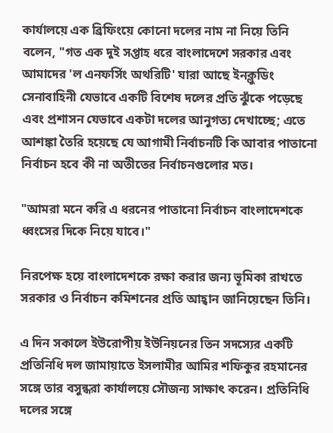কার্যালয়ে এক ব্রিফিংয়ে কোনো দলের নাম না নিয়ে তিনি বলেন, "গত এক দুই সপ্তাহ ধরে বাংলাদেশে সরকার এবং আমাদের 'ল এনফর্সিং অথরিটি' যারা আছে ইনক্লুডিং সেনাবাহিনী যেভাবে একটি বিশেষ দলের প্রতি ঝুঁকে পড়েছে এবং প্রশাসন যেভাবে একটা দলের আনুগত্য দেখাচ্ছে; এতে আশঙ্কা তৈরি হয়েছে যে আগামী নির্বাচনটি কি আবার পাতানো নির্বাচন হবে কী না অতীতের নির্বাচনগুলোর মত।

"আমরা মনে করি এ ধরনের পাতানো নির্বাচন বাংলাদেশকে ধ্বংসের দিকে নিয়ে যাবে।"

নিরপেক্ষ হয়ে বাংলাদেশকে রক্ষা করার জন্য ভূমিকা রাখতে সরকার ও নির্বাচন কমিশনের প্রতি আহ্বান জানিয়েছেন তিনি।

এ দিন সকালে ইউরোপীয় ইউনিয়নের তিন সদস্যের একটি প্রতিনিধি দল জামায়াতে ইসলামীর আমির শফিকুর রহমানের সঙ্গে তার বসুন্ধরা কার্যালয়ে সৌজন্য সাক্ষাৎ করেন। প্রতিনিধি দলের সঙ্গে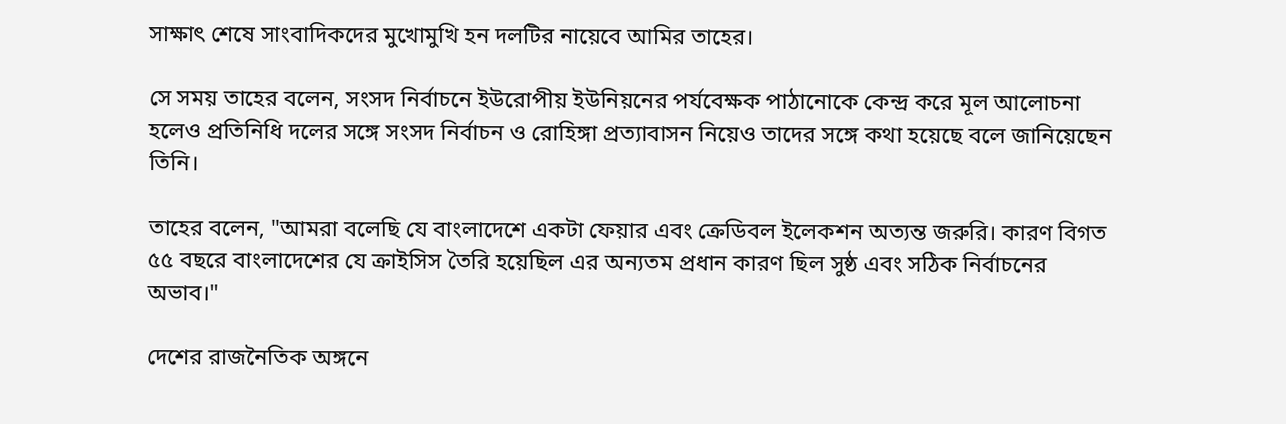সাক্ষাৎ শেষে সাংবাদিকদের মুখোমুখি হন দলটির নায়েবে আমির তাহের।

সে সময় তাহের বলেন, সংসদ নির্বাচনে ইউরোপীয় ইউনিয়নের পর্যবেক্ষক পাঠানোকে কেন্দ্র করে মূল আলোচনা হলেও প্রতিনিধি দলের সঙ্গে সংসদ নির্বাচন ও রোহিঙ্গা প্রত্যাবাসন নিয়েও তাদের সঙ্গে কথা হয়েছে বলে জানিয়েছেন তিনি।

তাহের বলেন, "আমরা বলেছি যে বাংলাদেশে একটা ফেয়ার এবং ক্রেডিবল ইলেকশন অত্যন্ত জরুরি। কারণ বিগত ৫৫ বছরে বাংলাদেশের যে ক্রাইসিস তৈরি হয়েছিল এর অন্যতম প্রধান কারণ ছিল সুষ্ঠ এবং সঠিক নির্বাচনের অভাব।"

দেশের রাজনৈতিক অঙ্গনে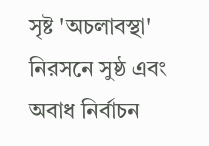সৃষ্ট 'অচলাবস্থা' নিরসনে সুষ্ঠ এবং অবাধ নির্বাচন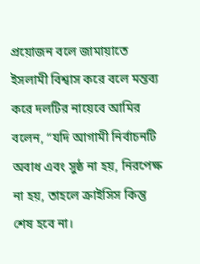প্রয়োজন বলে জামায়াতে ইসলামী বিশ্বাস করে বলে মন্তব্য করে দলটির নায়েবে আমির বলেন, “যদি আগামী নির্বাচনটি অবাধ এবং সুষ্ঠ না হয়, নিরপেক্ষ না হয়, তাহলে ক্রাইসিস কিন্তু শেষ হবে না।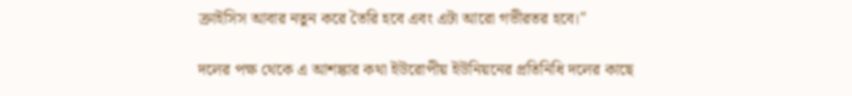ক্রাইসিস আবার নতুন করে তৈরি হবে এবং এটা আরো গভীরতর হবে।"

দলের পক্ষ থেকে এ আশঙ্কার কথা ইউরোপীয় ইউনিয়নের প্রতিনিধি দলের কাছে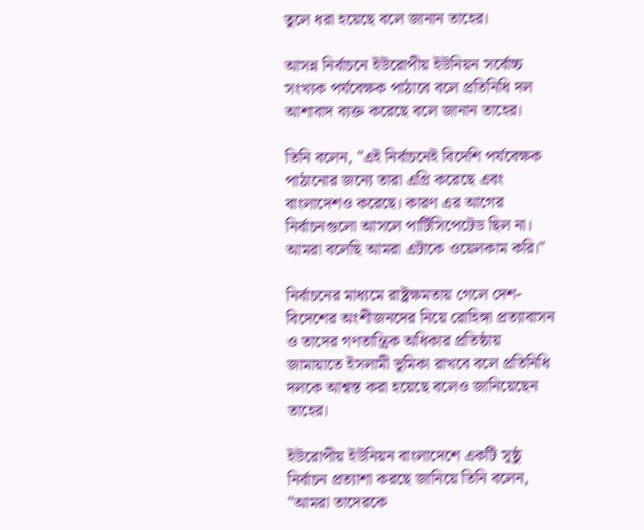তুলে ধরা হয়েছে বলে জানান তাহের।

আসন্ন নির্বাচনে ইউরোপীয় ইউনিয়ন সর্বোচ্চ সংখ্যক পর্যবেক্ষক পাঠাবে বলে প্রতিনিধি দল আশাবাদ ব্যক্ত করেছে বলে জানান তাহের।

তিনি বলেন, "এই নির্বাচনেই বিদেশি পর্যবেক্ষক পাঠানোর জন্যে তারা এগ্রি করেছে এবং বাংলাদেশও করেছে। কারণ এর আগের নির্বাচনগুলো আসলে পার্টিসিপেটেড ছিল না। আমরা বলেছি আমরা এটাকে ওয়েলকাম করি।"

নির্বাচনের মাধ্যমে রাষ্ট্রক্ষমতায় গেলে দেশ-বিদেশের অংশীজনদের নিয়ে রোহিঙ্গা প্রত্যাবাসন ও তাদের গণতান্ত্রিক অধিকার প্রতিষ্ঠায় জামায়াতে ইসলামী ভূমিকা রাখবে বলে প্রতিনিধি দলকে আশ্বস্ত করা হয়েছে বলেও জানিয়েছেন তাহের।

ইউরোপীয় ইউনিয়ন বাংলাদেশে একটি সূষ্ঠু নির্বাচন প্রত্যাশা করছে জানিয়ে তিনি বলেন, "আমরা তাদেরকে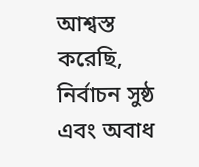আশ্বস্ত করেছি, নির্বাচন সুষ্ঠ এবং অবাধ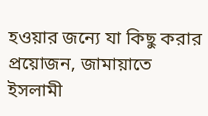হওয়ার জন্যে যা কিছু করার প্রয়োজন, জামায়াতে ইসলামী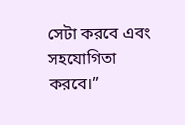সেটা করবে এবং সহযোগিতা করবে।”